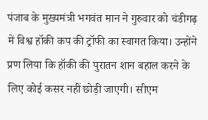पंजाब के मुख्यमंत्री भगवंत मान ने गुरुवार को चंडीगढ़ में विश्व हॉकी कप की ट्रॉफी का स्वागत किया। उन्होंने प्रण लिया कि हॉकी की पुरातन शान बहाल करने के लिए कोई कसर नहीं छोड़ी जाएगी। सीएम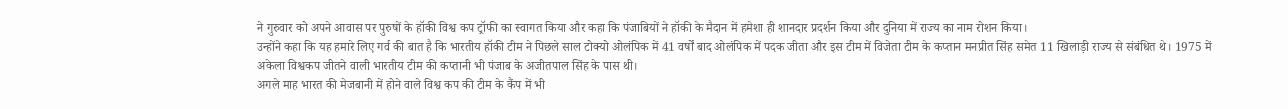ने गुरुवार को अपने आवास पर पुरुषों के हॉकी विश्व कप ट्रॉफी का स्वागत किया और कहा कि पंजाबियों ने हॉकी के मैदान में हमेशा ही शानदार प्रदर्शन किया और दुनिया में राज्य का नाम रोशन किया।
उन्होंने कहा कि यह हमारे लिए गर्व की बात है कि भारतीय हॉकी टीम ने पिछले साल टोक्यो ओलंपिक में 41 वर्षों बाद ओलंपिक में पदक जीता और इस टीम में विजेता टीम के कप्तान मनप्रीत सिंह समेत 11 खिलाड़ी राज्य से संबंधित थे। 1975 में अकेला विश्वकप जीतने वाली भारतीय टीम की कप्तानी भी पंजाब के अजीतपाल सिंह के पास थी।
अगले माह भारत की मेजबानी में होने वाले विश्व कप की टीम के कैंप में भी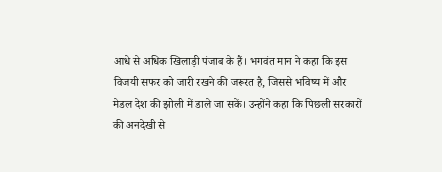आधे से अधिक खिलाड़ी पंजाब के हैं। भगवंत मान ने कहा कि इस विजयी सफर को जारी रखने की जरूरत है, जिससे भविष्य में और मेडल देश की झोली में डाले जा सकें। उन्होंने कहा कि पिछली सरकारों की अनदेखी से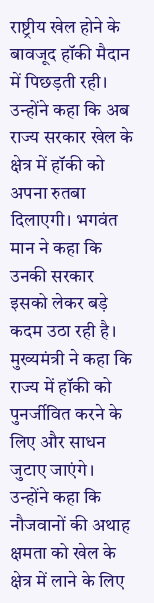राष्ट्रीय खेल होने के बावजूद हॉकी मैदान में पिछड़ती रही।
उन्होंने कहा कि अब राज्य सरकार खेल के क्षेत्र में हॉकी को अपना रुतबा दिलाएगी। भगवंत मान ने कहा कि उनकी सरकार इसको लेकर बड़े कदम उठा रही है। मुख्यमंत्री ने कहा कि राज्य में हॉकी को पुनर्जीवित करने के लिए और साधन जुटाए जाएंगे। उन्होंने कहा कि नौजवानों की अथाह क्षमता को खेल के क्षेत्र में लाने के लिए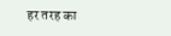हर तरह का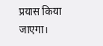प्रयास किया जाएगा।